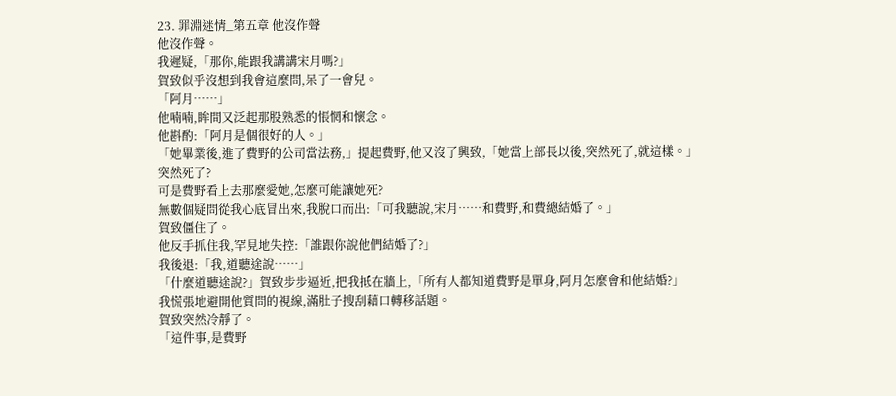23. 罪淵迷情_第五章 他沒作聲
他沒作聲。
我遲疑,「那你,能跟我講講宋月嗎?」
賀致似乎沒想到我會這麼問,呆了一會兒。
「阿月……」
他喃喃,眸間又泛起那股熟悉的悵惘和懷念。
他斟酌:「阿月是個很好的人。」
「她畢業後,進了費野的公司當法務,」提起費野,他又沒了興致,「她當上部長以後,突然死了,就這樣。」
突然死了?
可是費野看上去那麼愛她,怎麼可能讓她死?
無數個疑問從我心底冒出來,我脫口而出:「可我聽說,宋月……和費野,和費總結婚了。」
賀致僵住了。
他反手抓住我,罕見地失控:「誰跟你說他們結婚了?」
我後退:「我,道聽途說……」
「什麼道聽途說?」賀致步步逼近,把我抵在牆上,「所有人都知道費野是單身,阿月怎麼會和他結婚?」
我慌張地避開他質問的視線,滿肚子搜刮藉口轉移話題。
賀致突然冷靜了。
「這件事,是費野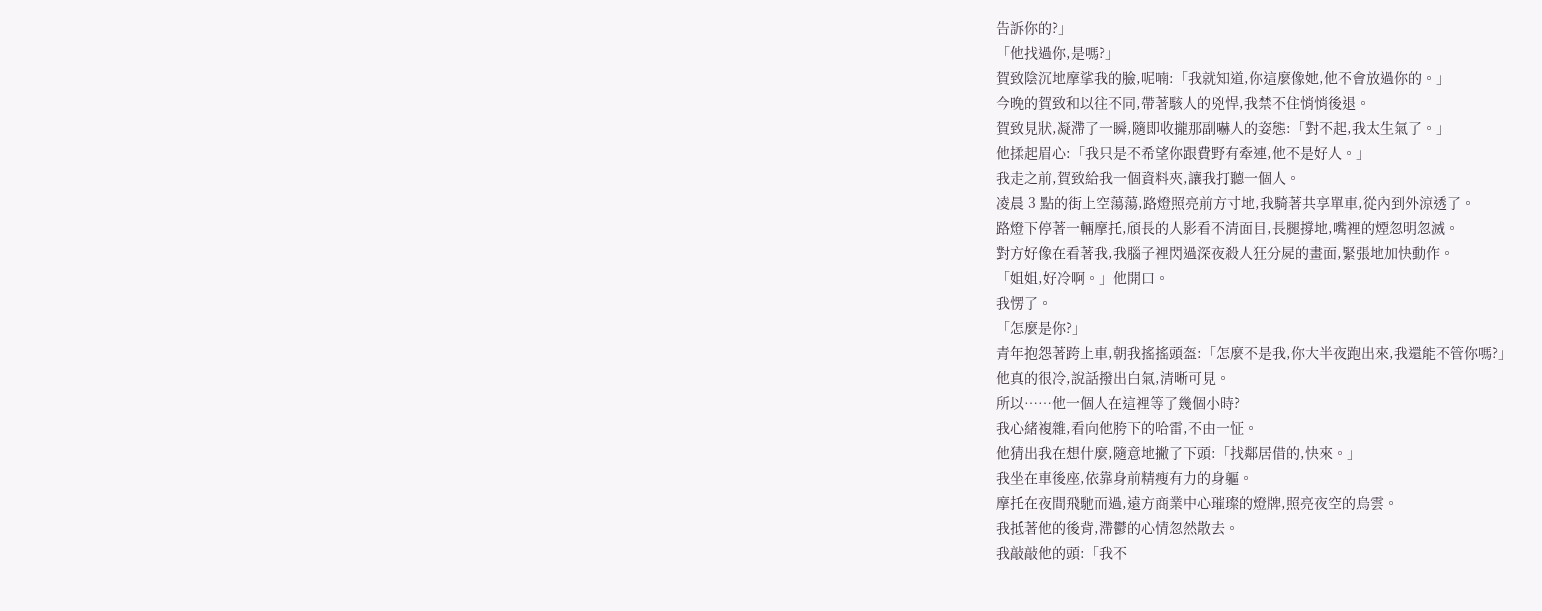告訴你的?」
「他找過你,是嗎?」
賀致陰沉地摩挲我的臉,呢喃:「我就知道,你這麼像她,他不會放過你的。」
今晚的賀致和以往不同,帶著駭人的兇悍,我禁不住悄悄後退。
賀致見狀,凝滯了一瞬,隨即收攏那副嚇人的姿態:「對不起,我太生氣了。」
他揉起眉心:「我只是不希望你跟費野有牽連,他不是好人。」
我走之前,賀致給我一個資料夾,讓我打聽一個人。
凌晨 3 點的街上空蕩蕩,路燈照亮前方寸地,我騎著共享單車,從內到外涼透了。
路燈下停著一輛摩托,頎長的人影看不清面目,長腿撐地,嘴裡的煙忽明忽滅。
對方好像在看著我,我腦子裡閃過深夜殺人狂分屍的畫面,緊張地加快動作。
「姐姐,好冷啊。」他開口。
我愣了。
「怎麼是你?」
青年抱怨著跨上車,朝我搖搖頭盔:「怎麼不是我,你大半夜跑出來,我還能不管你嗎?」
他真的很冷,說話撥出白氣,清晰可見。
所以……他一個人在這裡等了幾個小時?
我心緒複雜,看向他胯下的哈雷,不由一怔。
他猜出我在想什麼,隨意地撇了下頭:「找鄰居借的,快來。」
我坐在車後座,依靠身前精瘦有力的身軀。
摩托在夜間飛馳而過,遠方商業中心璀璨的燈牌,照亮夜空的烏雲。
我抵著他的後背,滯鬱的心情忽然散去。
我敲敲他的頭:「我不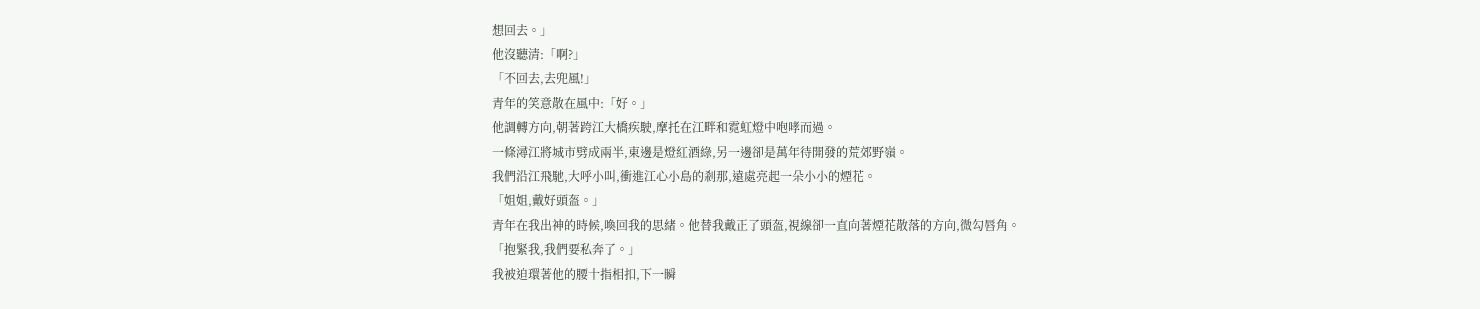想回去。」
他沒聽清:「啊?」
「不回去,去兜風!」
青年的笑意散在風中:「好。」
他調轉方向,朝著跨江大橋疾駛,摩托在江畔和霓虹燈中咆哮而過。
一條潯江將城市劈成兩半,東邊是燈紅酒綠,另一邊卻是萬年待開發的荒郊野嶺。
我們沿江飛馳,大呼小叫,衝進江心小島的剎那,遠處亮起一朵小小的煙花。
「姐姐,戴好頭盔。」
青年在我出神的時候,喚回我的思緒。他替我戴正了頭盔,視線卻一直向著煙花散落的方向,微勾唇角。
「抱緊我,我們要私奔了。」
我被迫環著他的腰十指相扣,下一瞬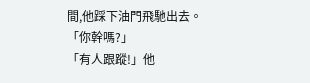間,他踩下油門飛馳出去。
「你幹嗎?」
「有人跟蹤!」他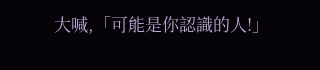大喊,「可能是你認識的人!」